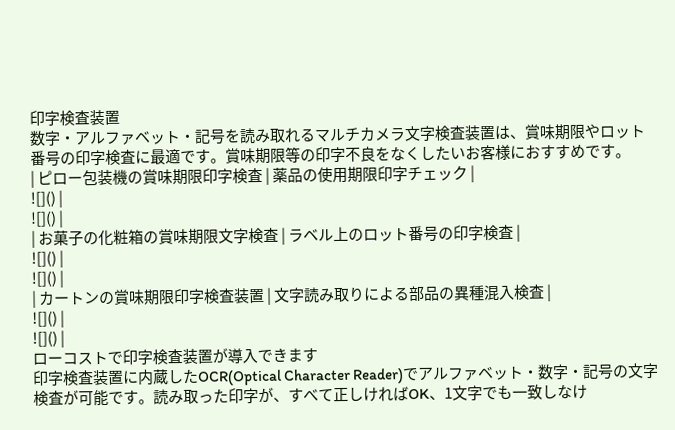印字検査装置
数字・アルファベット・記号を読み取れるマルチカメラ文字検査装置は、賞味期限やロット番号の印字検査に最適です。賞味期限等の印字不良をなくしたいお客様におすすめです。
| ピロー包装機の賞味期限印字検査 | 薬品の使用期限印字チェック |
![]() |
![]() |
| お菓子の化粧箱の賞味期限文字検査 | ラベル上のロット番号の印字検査 |
![]() |
![]() |
| カートンの賞味期限印字検査装置 | 文字読み取りによる部品の異種混入検査 |
![]() |
![]() |
ローコストで印字検査装置が導入できます
印字検査装置に内蔵したOCR(Optical Character Reader)でアルファベット・数字・記号の文字検査が可能です。読み取った印字が、すべて正しければOK、1文字でも一致しなけ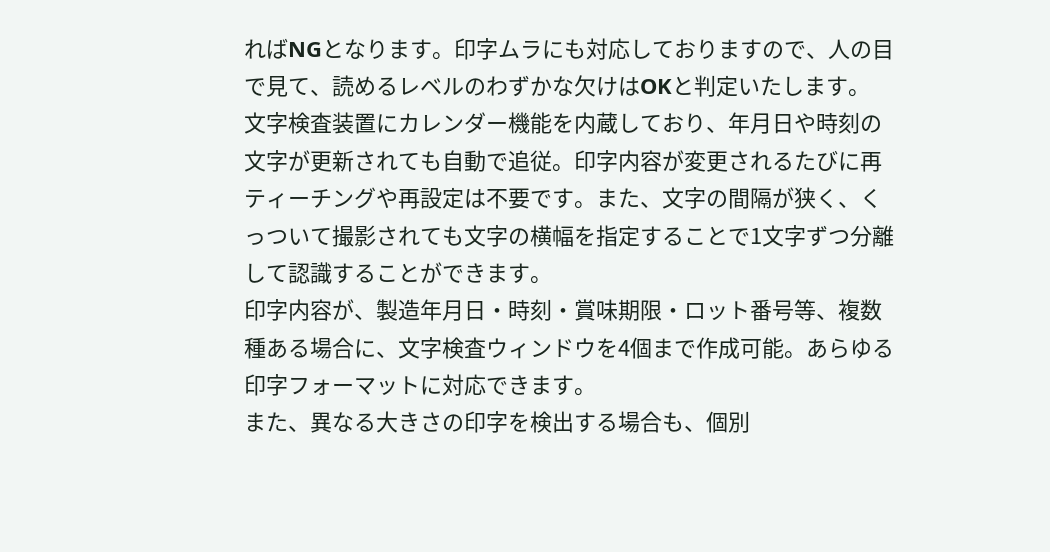ればNGとなります。印字ムラにも対応しておりますので、人の目で見て、読めるレベルのわずかな欠けはOKと判定いたします。
文字検査装置にカレンダー機能を内蔵しており、年月日や時刻の文字が更新されても自動で追従。印字内容が変更されるたびに再ティーチングや再設定は不要です。また、文字の間隔が狭く、くっついて撮影されても文字の横幅を指定することで1文字ずつ分離して認識することができます。
印字内容が、製造年月日・時刻・賞味期限・ロット番号等、複数種ある場合に、文字検査ウィンドウを4個まで作成可能。あらゆる印字フォーマットに対応できます。
また、異なる大きさの印字を検出する場合も、個別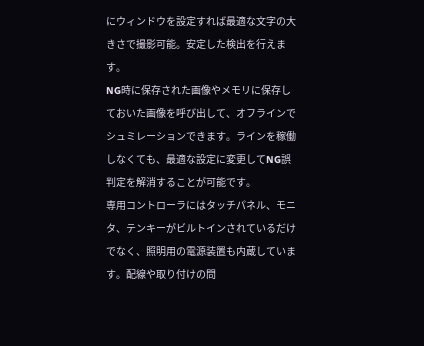にウィンドウを設定すれば最適な文字の大きさで撮影可能。安定した検出を行えます。
NG時に保存された画像やメモリに保存しておいた画像を呼び出して、オフラインでシュミレーションできます。ラインを稼働しなくても、最適な設定に変更してNG誤判定を解消することが可能です。
専用コントローラにはタッチパネル、モニタ、テンキーがビルトインされているだけでなく、照明用の電源装置も内蔵しています。配線や取り付けの問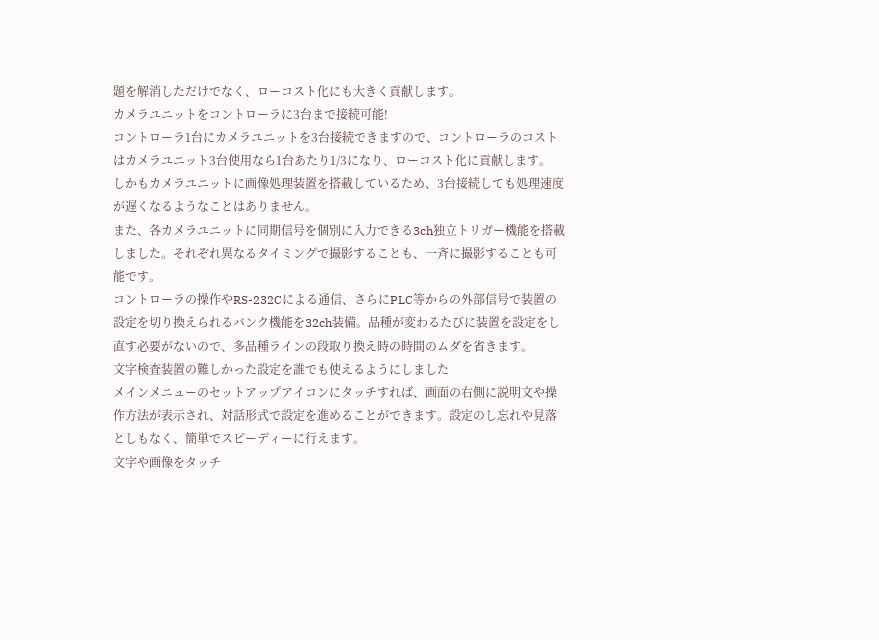題を解消しただけでなく、ローコスト化にも大きく貢献します。
カメラユニットをコントローラに3台まで接続可能!
コントローラ1台にカメラユニットを3台接続できますので、コントローラのコストはカメラユニット3台使用なら1台あたり1/3になり、ローコスト化に貢献します。
しかもカメラユニットに画像処理装置を搭載しているため、3台接続しても処理速度が遅くなるようなことはありません。
また、各カメラユニットに同期信号を個別に入力できる3ch独立トリガー機能を搭載しました。それぞれ異なるタイミングで撮影することも、一斉に撮影することも可能です。
コントローラの操作やRS-232Cによる通信、さらにPLC等からの外部信号で装置の設定を切り換えられるバンク機能を32ch装備。品種が変わるたびに装置を設定をし直す必要がないので、多品種ラインの段取り換え時の時間のムダを省きます。
文字検査装置の難しかった設定を誰でも使えるようにしました
メインメニューのセットアップアイコンにタッチすれば、画面の右側に説明文や操作方法が表示され、対話形式で設定を進めることができます。設定のし忘れや見落としもなく、簡単でスピーディーに行えます。
文字や画像をタッチ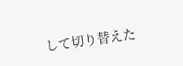して切り替えた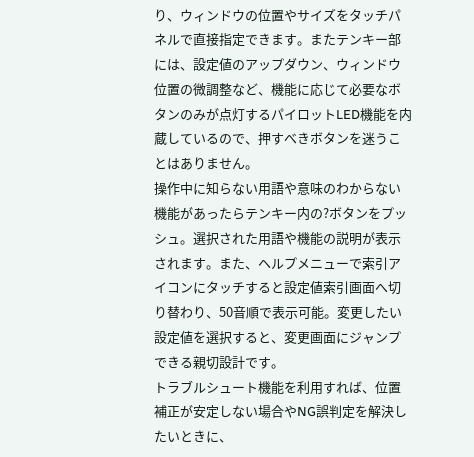り、ウィンドウの位置やサイズをタッチパネルで直接指定できます。またテンキー部には、設定値のアップダウン、ウィンドウ位置の微調整など、機能に応じて必要なボタンのみが点灯するパイロットLED機能を内蔵しているので、押すべきボタンを迷うことはありません。
操作中に知らない用語や意味のわからない機能があったらテンキー内の?ボタンをプッシュ。選択された用語や機能の説明が表示されます。また、ヘルプメニューで索引アイコンにタッチすると設定値索引画面へ切り替わり、50音順で表示可能。変更したい設定値を選択すると、変更画面にジャンプできる親切設計です。
トラブルシュート機能を利用すれば、位置補正が安定しない場合やNG誤判定を解決したいときに、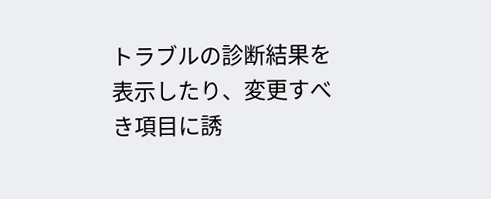トラブルの診断結果を表示したり、変更すべき項目に誘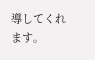導してくれます。